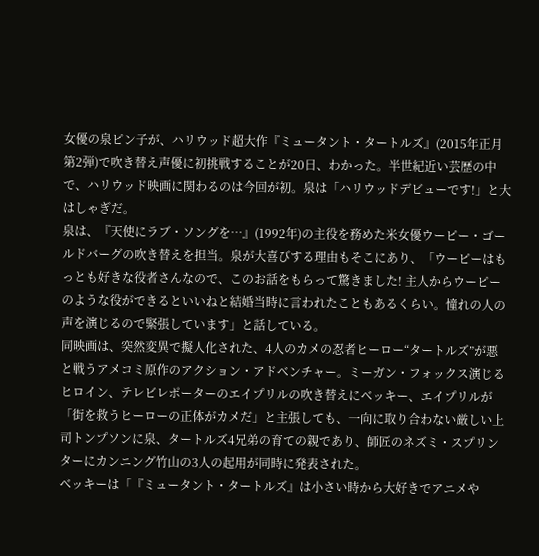女優の泉ピン子が、ハリウッド超大作『ミュータント・タートルズ』(2015年正月第2弾)で吹き替え声優に初挑戦することが20日、わかった。半世紀近い芸歴の中で、ハリウッド映画に関わるのは今回が初。泉は「ハリウッドデビューです!」と大はしゃぎだ。
泉は、『天使にラブ・ソングを…』(1992年)の主役を務めた米女優ウーピー・ゴールドバーグの吹き替えを担当。泉が大喜びする理由もそこにあり、「ウーピーはもっとも好きな役者さんなので、このお話をもらって驚きました! 主人からウーピーのような役ができるといいねと結婚当時に言われたこともあるくらい。憧れの人の声を演じるので緊張しています」と話している。
同映画は、突然変異で擬人化された、4人のカメの忍者ヒーロー“タートルズ”が悪と戦うアメコミ原作のアクション・アドベンチャー。ミーガン・フォックス演じるヒロイン、テレビレポーターのエイプリルの吹き替えにベッキー、エイプリルが「街を救うヒーローの正体がカメだ」と主張しても、一向に取り合わない厳しい上司トンプソンに泉、タートルズ4兄弟の育ての親であり、師匠のネズミ・スプリンターにカンニング竹山の3人の起用が同時に発表された。
ベッキーは「『ミュータント・タートルズ』は小さい時から大好きでアニメや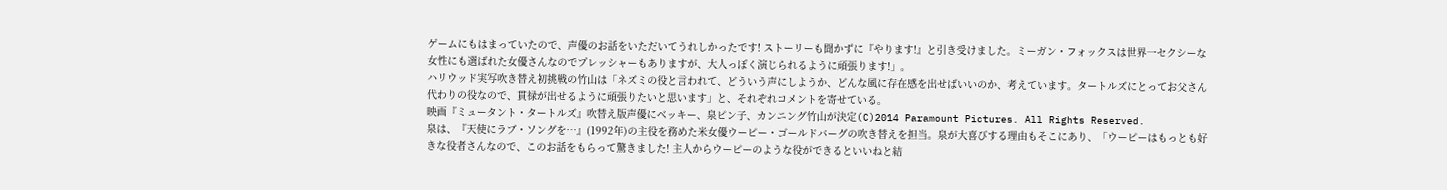ゲームにもはまっていたので、声優のお話をいただいてうれしかったです! ストーリーも聞かずに『やります!』と引き受けました。ミーガン・フォックスは世界一セクシーな女性にも選ばれた女優さんなのでプレッシャーもありますが、大人っぽく演じられるように頑張ります!」。
ハリウッド実写吹き替え初挑戦の竹山は「ネズミの役と言われて、どういう声にしようか、どんな風に存在感を出せばいいのか、考えています。タートルズにとってお父さん代わりの役なので、貫禄が出せるように頑張りたいと思います」と、それぞれコメントを寄せている。
映画『ミュータント・タートルズ』吹替え版声優にベッキー、泉ピン子、カンニング竹山が決定(C)2014 Paramount Pictures. All Rights Reserved.
泉は、『天使にラブ・ソングを…』(1992年)の主役を務めた米女優ウーピー・ゴールドバーグの吹き替えを担当。泉が大喜びする理由もそこにあり、「ウーピーはもっとも好きな役者さんなので、このお話をもらって驚きました! 主人からウーピーのような役ができるといいねと結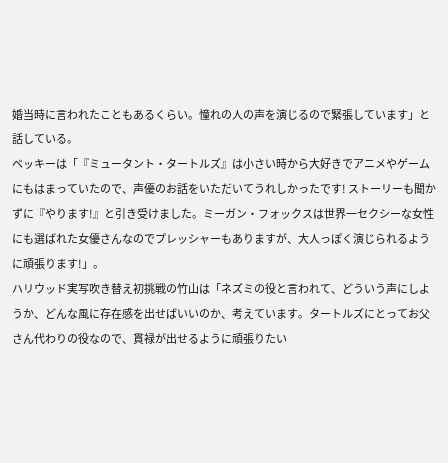婚当時に言われたこともあるくらい。憧れの人の声を演じるので緊張しています」と話している。
ベッキーは「『ミュータント・タートルズ』は小さい時から大好きでアニメやゲームにもはまっていたので、声優のお話をいただいてうれしかったです! ストーリーも聞かずに『やります!』と引き受けました。ミーガン・フォックスは世界一セクシーな女性にも選ばれた女優さんなのでプレッシャーもありますが、大人っぽく演じられるように頑張ります!」。
ハリウッド実写吹き替え初挑戦の竹山は「ネズミの役と言われて、どういう声にしようか、どんな風に存在感を出せばいいのか、考えています。タートルズにとってお父さん代わりの役なので、貫禄が出せるように頑張りたい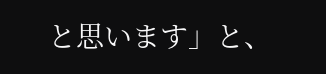と思います」と、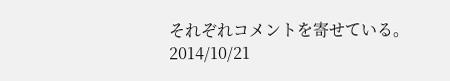それぞれコメントを寄せている。
2014/10/21